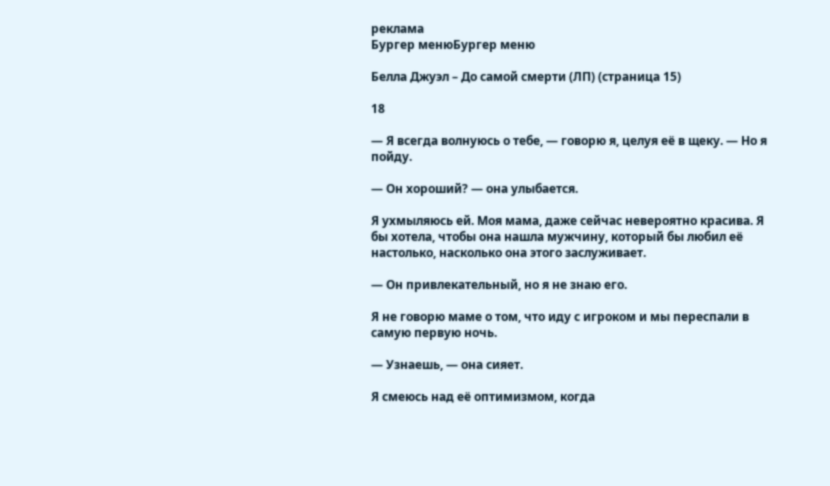реклама
Бургер менюБургер меню

Белла Джуэл – До самой смерти (ЛП) (страница 15)

18

— Я всегда волнуюсь о тебе, — говорю я, целуя её в щеку. — Но я пойду.

— Он хороший? — она улыбается.

Я ухмыляюсь ей. Моя мама, даже сейчас невероятно красива. Я бы хотела, чтобы она нашла мужчину, который бы любил её настолько, насколько она этого заслуживает.

— Он привлекательный, но я не знаю его.

Я не говорю маме о том, что иду с игроком и мы переспали в самую первую ночь.

— Узнаешь, — она сияет.

Я смеюсь над её оптимизмом, когда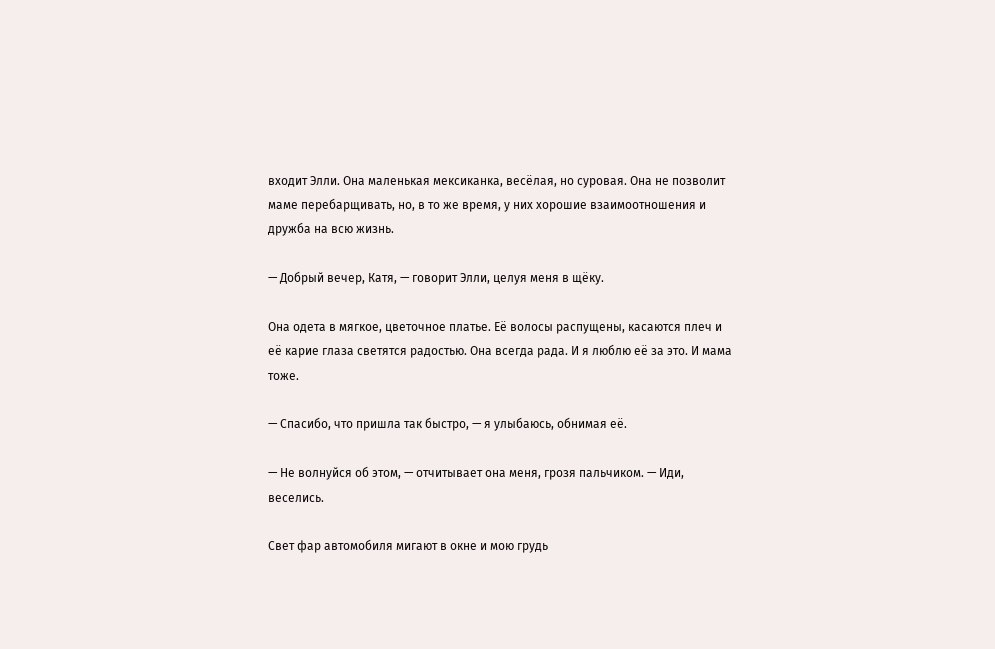входит Элли. Она маленькая мексиканка, весёлая, но суровая. Она не позволит маме перебарщивать, но, в то же время, у них хорошие взаимоотношения и дружба на всю жизнь.

— Добрый вечер, Катя, — говорит Элли, целуя меня в щёку.

Она одета в мягкое, цветочное платье. Её волосы распущены, касаются плеч и её карие глаза светятся радостью. Она всегда рада. И я люблю её за это. И мама тоже.

— Спасибо, что пришла так быстро, — я улыбаюсь, обнимая её.

— Не волнуйся об этом, — отчитывает она меня, грозя пальчиком. — Иди, веселись.

Свет фар автомобиля мигают в окне и мою грудь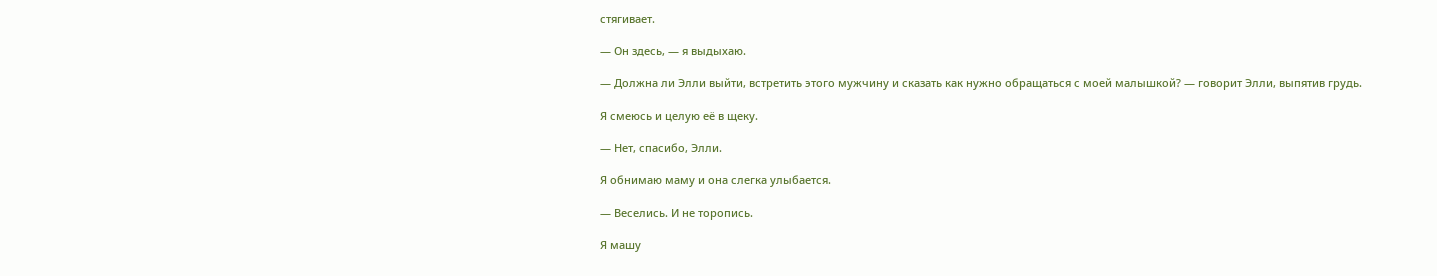стягивает.

— Он здесь, — я выдыхаю.

— Должна ли Элли выйти, встретить этого мужчину и сказать как нужно обращаться с моей малышкой? — говорит Элли, выпятив грудь.

Я смеюсь и целую её в щеку.

— Нет, спасибо, Элли.

Я обнимаю маму и она слегка улыбается.

— Веселись. И не торопись.

Я машу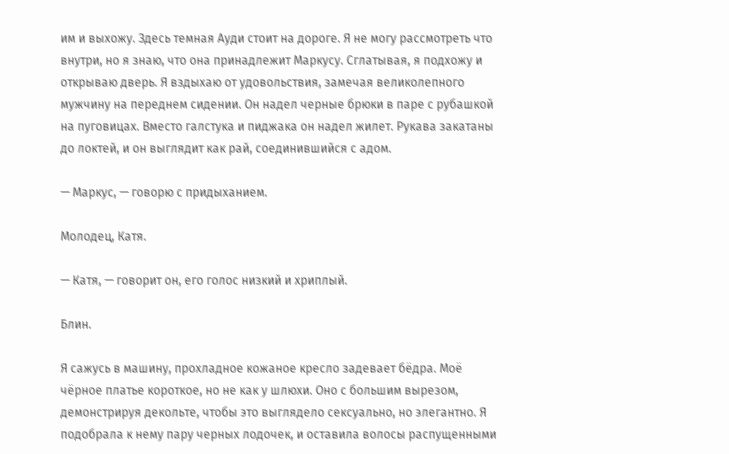им и выхожу. Здесь темная Ауди стоит на дороге. Я не могу рассмотреть что внутри, но я знаю, что она принадлежит Маркусу. Сглатывая, я подхожу и открываю дверь. Я вздыхаю от удовольствия, замечая великолепного мужчину на переднем сидении. Он надел черные брюки в паре с рубашкой на пуговицах. Вместо галстука и пиджака он надел жилет. Рукава закатаны до локтей, и он выглядит как рай, соединившийся с адом.

— Маркус, — говорю с придыханием.

Молодец, Катя.

— Катя, — говорит он, его голос низкий и хриплый.

Блин.

Я сажусь в машину, прохладное кожаное кресло задевает бёдра. Моё чёрное платье короткое, но не как у шлюхи. Оно с большим вырезом, демонстрируя декольте, чтобы это выглядело сексуально, но элегантно. Я подобрала к нему пару черных лодочек, и оставила волосы распущенными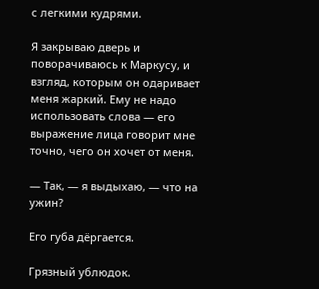с легкими кудрями.

Я закрываю дверь и поворачиваюсь к Маркусу, и взгляд, которым он одаривает меня жаркий. Ему не надо использовать слова — его выражение лица говорит мне точно, чего он хочет от меня.

— Так, — я выдыхаю, — что на ужин?

Его губа дёргается.

Грязный ублюдок.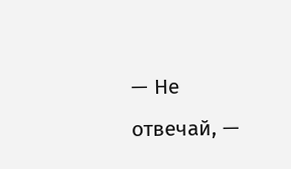— Не отвечай, —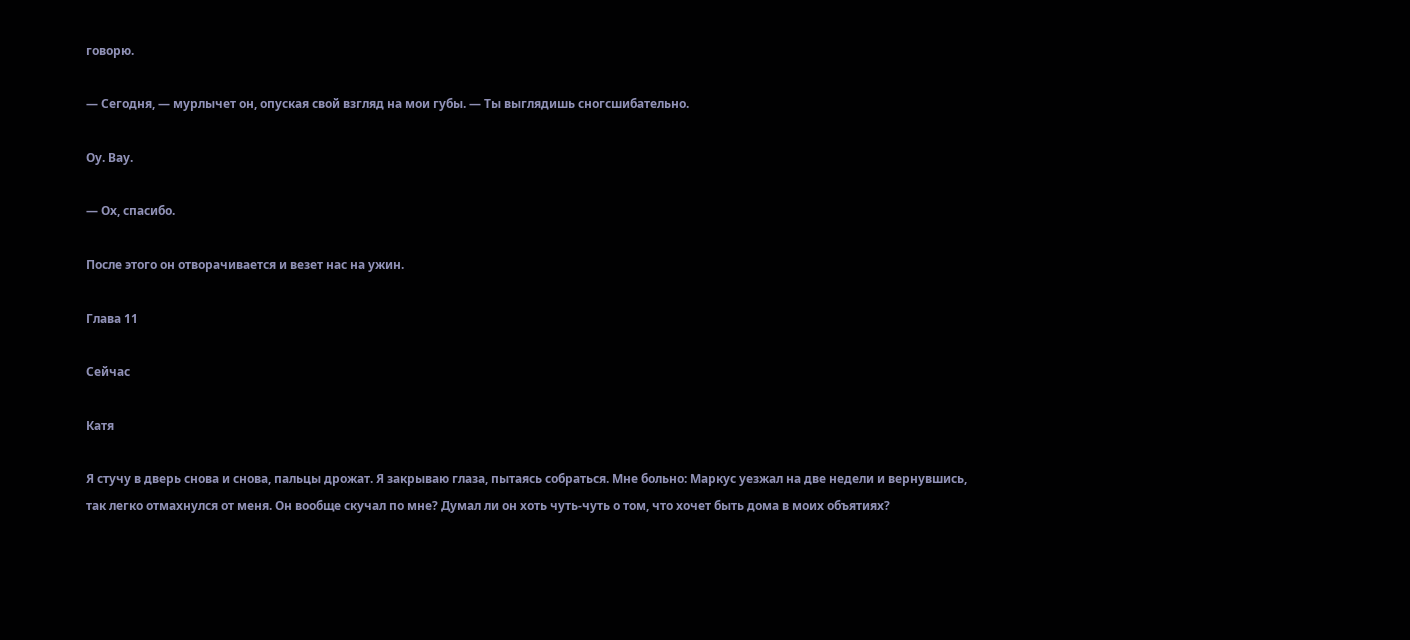говорю.

— Сегодня, — мурлычет он, опуская свой взгляд на мои губы. — Ты выглядишь сногсшибательно.

Оу. Вау.

— Ох, спасибо.

После этого он отворачивается и везет нас на ужин.

Глава 11

Сейчас

Катя

Я стучу в дверь снова и снова, пальцы дрожат. Я закрываю глаза, пытаясь собраться. Мне больно: Маркус уезжал на две недели и вернувшись, так легко отмахнулся от меня. Он вообще скучал по мне? Думал ли он хоть чуть-чуть о том, что хочет быть дома в моих объятиях?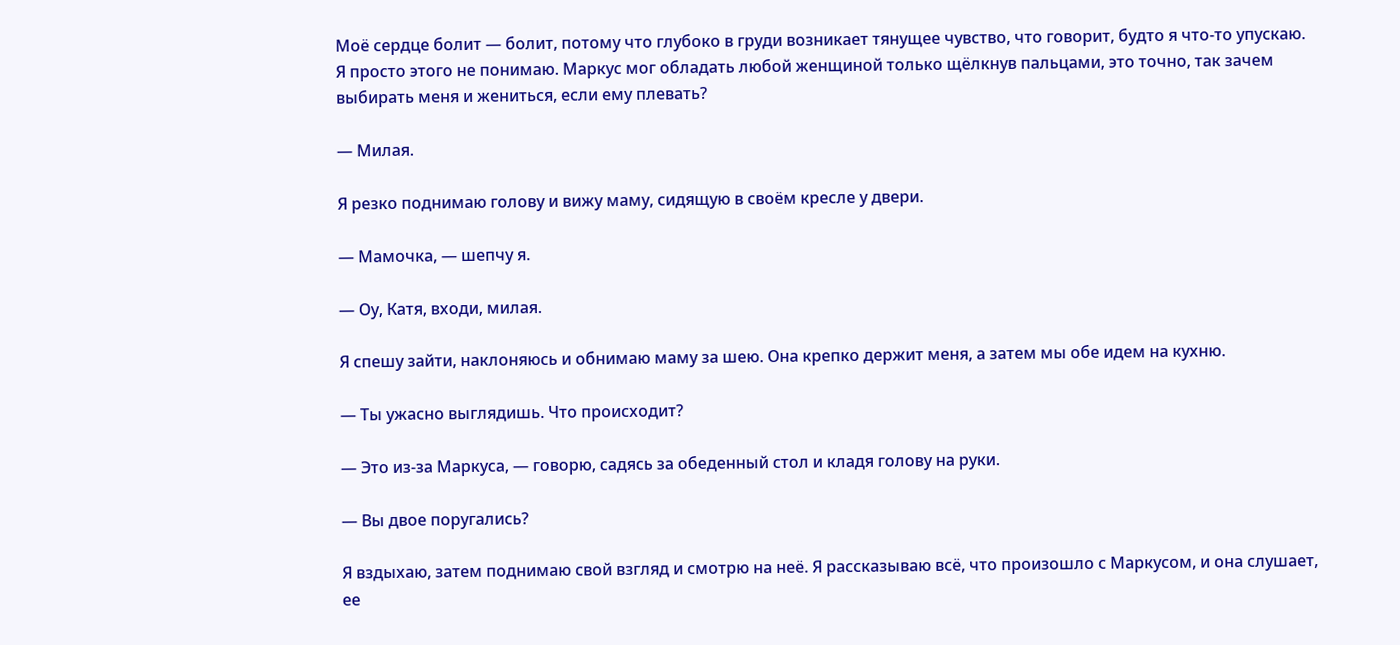Моё сердце болит — болит, потому что глубоко в груди возникает тянущее чувство, что говорит, будто я что-то упускаю. Я просто этого не понимаю. Маркус мог обладать любой женщиной только щёлкнув пальцами, это точно, так зачем выбирать меня и жениться, если ему плевать?

— Милая.

Я резко поднимаю голову и вижу маму, сидящую в своём кресле у двери.

— Мамочка, — шепчу я.

— Оу, Катя, входи, милая.

Я спешу зайти, наклоняюсь и обнимаю маму за шею. Она крепко держит меня, а затем мы обе идем на кухню.

— Ты ужасно выглядишь. Что происходит?

— Это из-за Маркуса, — говорю, садясь за обеденный стол и кладя голову на руки.

— Вы двое поругались?

Я вздыхаю, затем поднимаю свой взгляд и смотрю на неё. Я рассказываю всё, что произошло с Маркусом, и она слушает, ее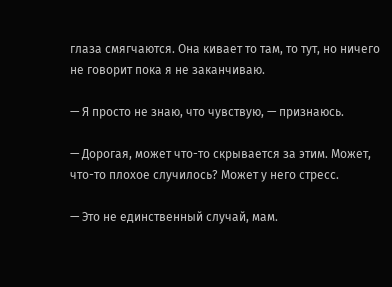глаза смягчаются. Она кивает то там, то тут, но ничего не говорит пока я не заканчиваю.

— Я просто не знаю, что чувствую, — признаюсь.

— Дорогая, может что-то скрывается за этим. Может, что-то плохое случилось? Может у него стресс.

— Это не единственный случай, мам.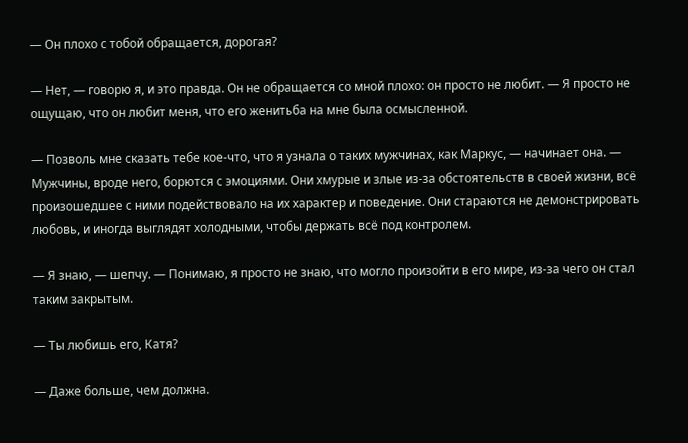— Он плохо с тобой обращается, дорогая?

— Нет, — говорю я, и это правда. Он не обращается со мной плохо: он просто не любит. — Я просто не ощущаю, что он любит меня, что его женитьба на мне была осмысленной.

— Позволь мне сказать тебе кое-что, что я узнала о таких мужчинах, как Маркус, — начинает она. — Мужчины, вроде него, борются с эмоциями. Они хмурые и злые из-за обстоятельств в своей жизни, всё произошедшее с ними подействовало на их характер и поведение. Они стараются не демонстрировать любовь, и иногда выглядят холодными, чтобы держать всё под контролем.

— Я знаю, — шепчу. — Понимаю, я просто не знаю, что могло произойти в его мире, из-за чего он стал таким закрытым.

— Ты любишь его, Катя?

— Даже больше, чем должна.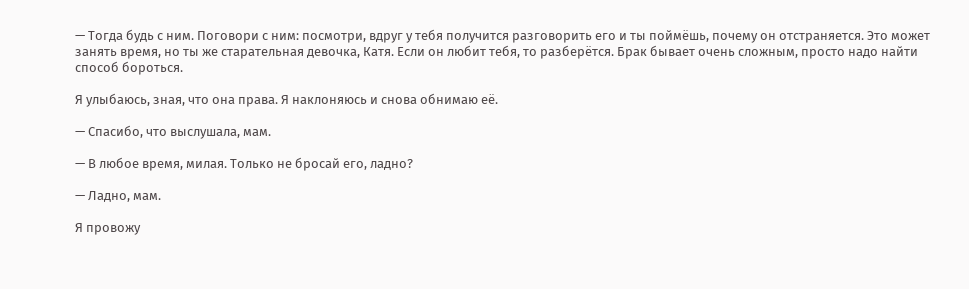— Тогда будь с ним. Поговори с ним: посмотри, вдруг у тебя получится разговорить его и ты поймёшь, почему он отстраняется. Это может занять время, но ты же старательная девочка, Катя. Если он любит тебя, то разберётся. Брак бывает очень сложным, просто надо найти способ бороться.

Я улыбаюсь, зная, что она права. Я наклоняюсь и снова обнимаю её.

— Спасибо, что выслушала, мам.

— В любое время, милая. Только не бросай его, ладно?

— Ладно, мам.

Я провожу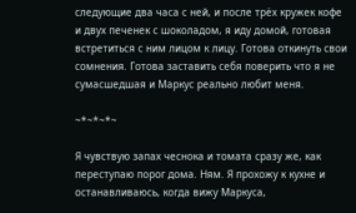следующие два часа с ней, и после трёх кружек кофе и двух печенек с шоколадом, я иду домой, готовая встретиться с ним лицом к лицу. Готова откинуть свои сомнения. Готова заставить себя поверить что я не сумасшедшая и Маркус реально любит меня.

~*~*~*~

Я чувствую запах чеснока и томата сразу же, как переступаю порог дома. Ням. Я прохожу к кухне и останавливаюсь, когда вижу Маркуса,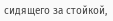сидящего за стойкой,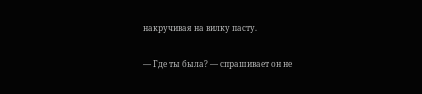накручивая на вилку пасту.

— Где ты была? — спрашивает он не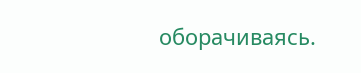оборачиваясь.